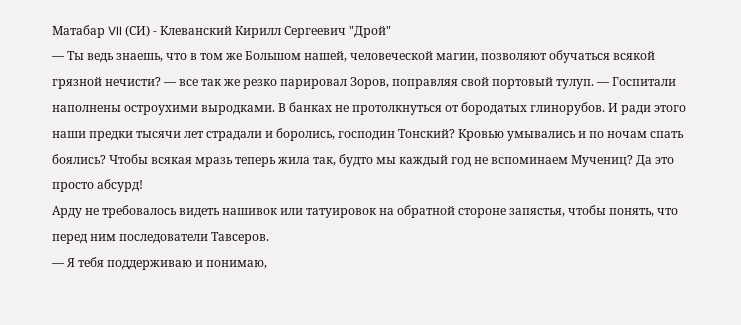Матабар VII (СИ) - Клеванский Кирилл Сергеевич "Дрой"
— Ты ведь знаешь, что в том же Большом нашей, человеческой магии, позволяют обучаться всякой грязной нечисти? — все так же резко парировал Зоров, поправляя свой портовый тулуп. — Госпитали наполнены остроухими выродками. В банках не протолкнуться от бородатых глинорубов. И ради этого наши предки тысячи лет страдали и боролись, господин Тонский? Кровью умывались и по ночам спать боялись? Чтобы всякая мразь теперь жила так, будто мы каждый год не вспоминаем Мучениц? Да это просто абсурд!
Арду не требовалось видеть нашивок или татуировок на обратной стороне запястья, чтобы понять, что перед ним последователи Тавсеров.
— Я тебя поддерживаю и понимаю,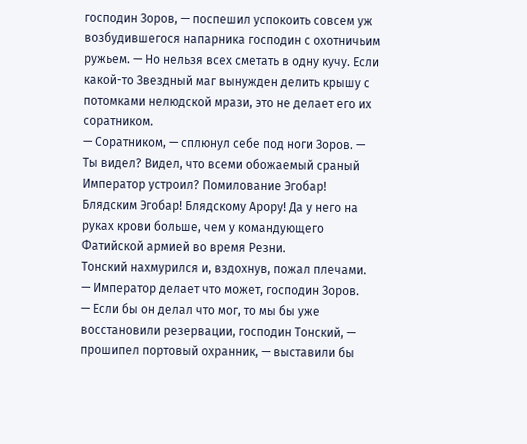господин Зоров, — поспешил успокоить совсем уж возбудившегося напарника господин с охотничьим ружьем. — Но нельзя всех сметать в одну кучу. Если какой-то Звездный маг вынужден делить крышу с потомками нелюдской мрази, это не делает его их соратником.
— Соратником, — сплюнул себе под ноги Зоров. — Ты видел? Видел, что всеми обожаемый сраный Император устроил? Помилование Эгобар! Блядским Эгобар! Блядскому Арору! Да у него на руках крови больше, чем у командующего Фатийской армией во время Резни.
Тонский нахмурился и, вздохнув, пожал плечами.
— Император делает что может, господин Зоров.
— Если бы он делал что мог, то мы бы уже восстановили резервации, господин Тонский, — прошипел портовый охранник, — выставили бы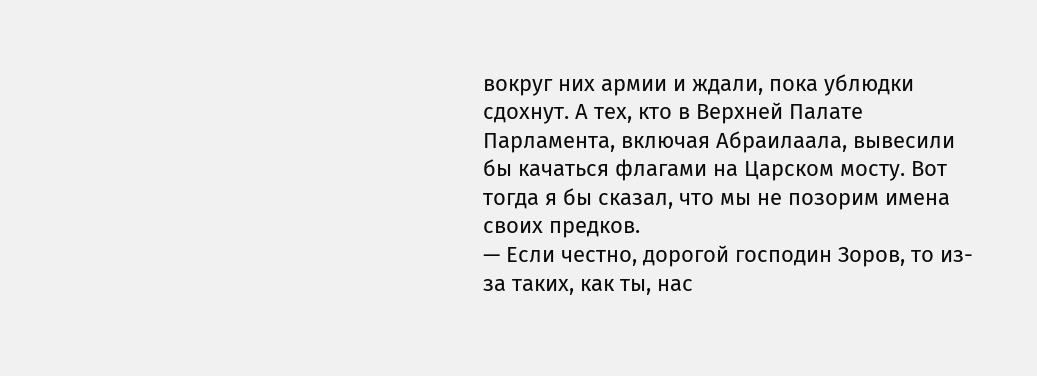вокруг них армии и ждали, пока ублюдки сдохнут. А тех, кто в Верхней Палате Парламента, включая Абраилаала, вывесили бы качаться флагами на Царском мосту. Вот тогда я бы сказал, что мы не позорим имена своих предков.
— Если честно, дорогой господин Зоров, то из-за таких, как ты, нас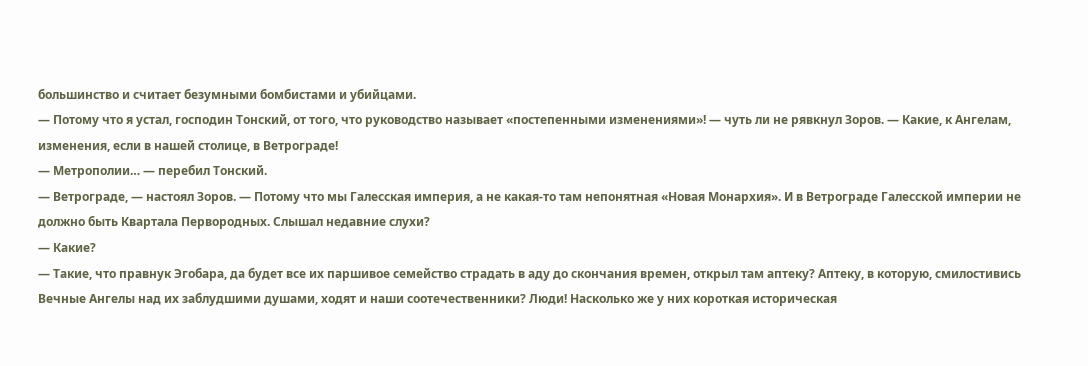большинство и считает безумными бомбистами и убийцами.
— Потому что я устал, господин Тонский, от того, что руководство называет «постепенными изменениями»! — чуть ли не рявкнул Зоров. — Какие, к Ангелам, изменения, если в нашей столице, в Ветрограде!
— Метрополии… — перебил Тонский.
— Ветрограде, — настоял Зоров. — Потому что мы Галесская империя, а не какая-то там непонятная «Новая Монархия». И в Ветрограде Галесской империи не должно быть Квартала Первородных. Слышал недавние слухи?
— Какие?
— Такие, что правнук Эгобара, да будет все их паршивое семейство страдать в аду до скончания времен, открыл там аптеку? Аптеку, в которую, смилостивись Вечные Ангелы над их заблудшими душами, ходят и наши соотечественники? Люди! Насколько же у них короткая историческая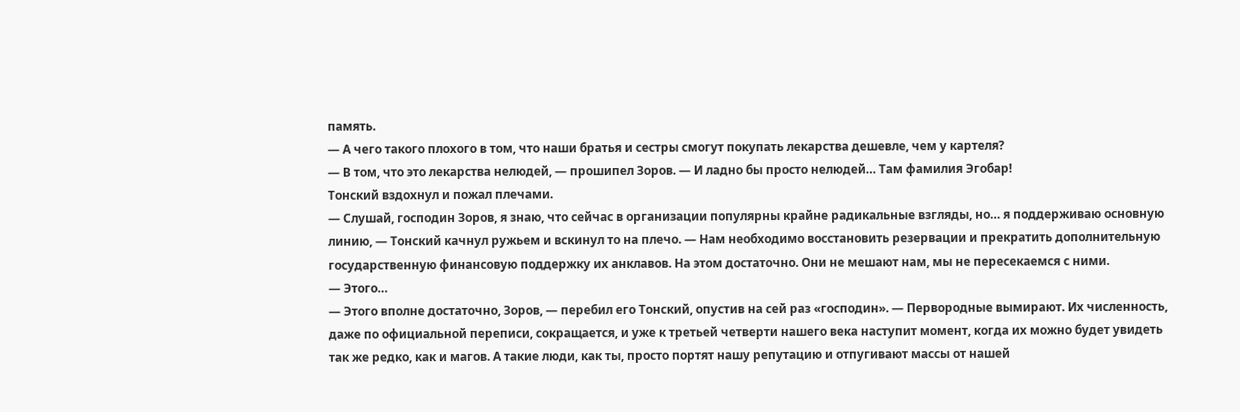память.
— А чего такого плохого в том, что наши братья и сестры смогут покупать лекарства дешевле, чем у картеля?
— В том, что это лекарства нелюдей, — прошипел Зоров. — И ладно бы просто нелюдей… Там фамилия Эгобар!
Тонский вздохнул и пожал плечами.
— Слушай, господин Зоров, я знаю, что сейчас в организации популярны крайне радикальные взгляды, но… я поддерживаю основную линию, — Тонский качнул ружьем и вскинул то на плечо. — Нам необходимо восстановить резервации и прекратить дополнительную государственную финансовую поддержку их анклавов. На этом достаточно. Они не мешают нам, мы не пересекаемся с ними.
— Этого…
— Этого вполне достаточно, Зоров, — перебил его Тонский, опустив на сей раз «господин». — Первородные вымирают. Их численность, даже по официальной переписи, сокращается, и уже к третьей четверти нашего века наступит момент, когда их можно будет увидеть так же редко, как и магов. А такие люди, как ты, просто портят нашу репутацию и отпугивают массы от нашей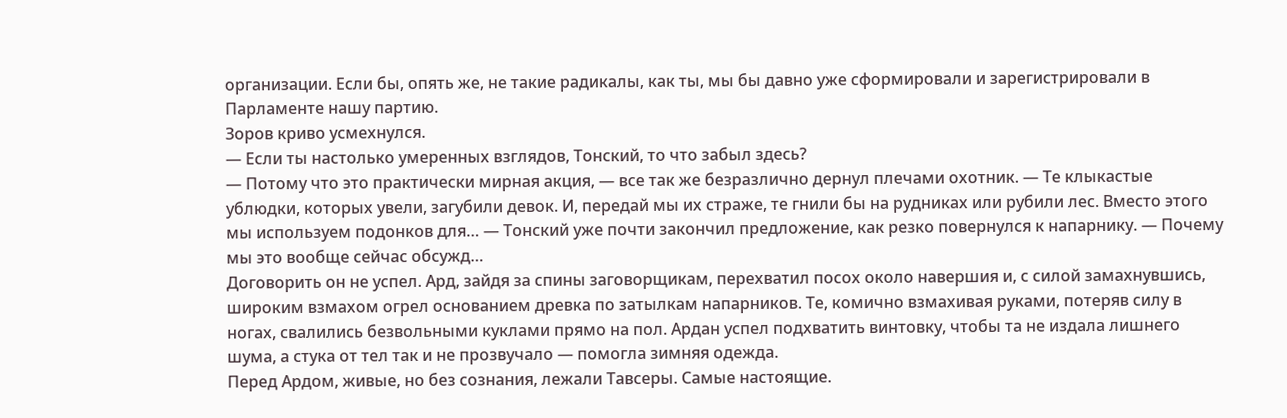организации. Если бы, опять же, не такие радикалы, как ты, мы бы давно уже сформировали и зарегистрировали в Парламенте нашу партию.
Зоров криво усмехнулся.
— Если ты настолько умеренных взглядов, Тонский, то что забыл здесь?
— Потому что это практически мирная акция, — все так же безразлично дернул плечами охотник. — Те клыкастые ублюдки, которых увели, загубили девок. И, передай мы их страже, те гнили бы на рудниках или рубили лес. Вместо этого мы используем подонков для… — Тонский уже почти закончил предложение, как резко повернулся к напарнику. — Почему мы это вообще сейчас обсужд…
Договорить он не успел. Ард, зайдя за спины заговорщикам, перехватил посох около навершия и, с силой замахнувшись, широким взмахом огрел основанием древка по затылкам напарников. Те, комично взмахивая руками, потеряв силу в ногах, свалились безвольными куклами прямо на пол. Ардан успел подхватить винтовку, чтобы та не издала лишнего шума, а стука от тел так и не прозвучало — помогла зимняя одежда.
Перед Ардом, живые, но без сознания, лежали Тавсеры. Самые настоящие.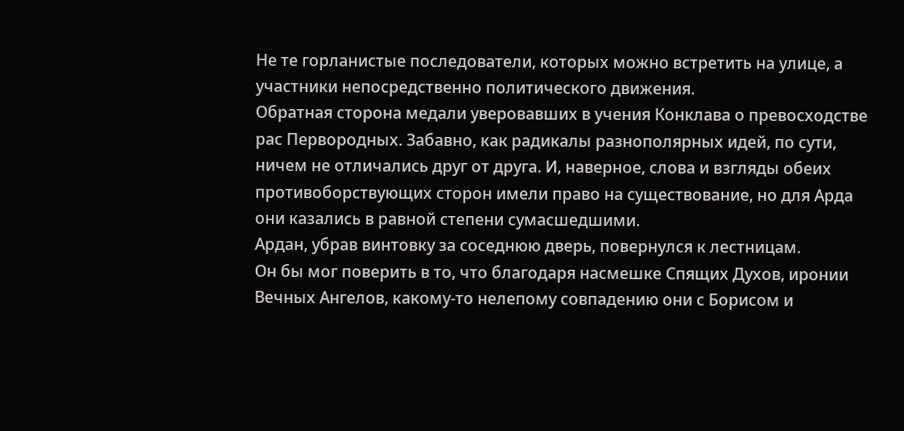Не те горланистые последователи, которых можно встретить на улице, а участники непосредственно политического движения.
Обратная сторона медали уверовавших в учения Конклава о превосходстве рас Первородных. Забавно, как радикалы разнополярных идей, по сути, ничем не отличались друг от друга. И, наверное, слова и взгляды обеих противоборствующих сторон имели право на существование, но для Арда они казались в равной степени сумасшедшими.
Ардан, убрав винтовку за соседнюю дверь, повернулся к лестницам.
Он бы мог поверить в то, что благодаря насмешке Спящих Духов, иронии Вечных Ангелов, какому-то нелепому совпадению они с Борисом и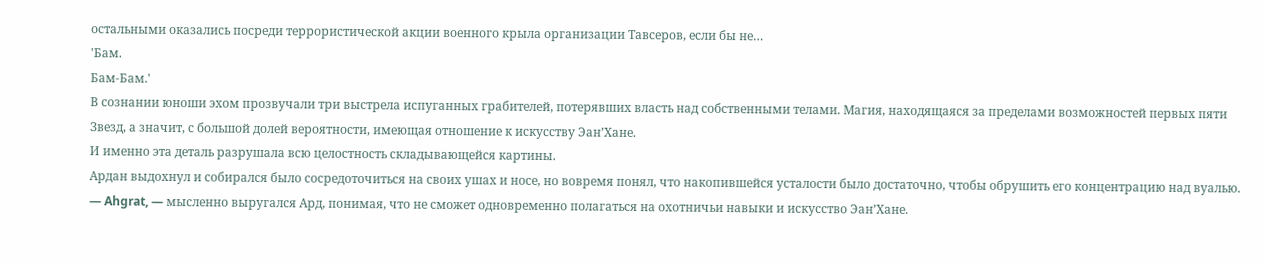остальными оказались посреди террористической акции военного крыла организации Тавсеров, если бы не…
'Бам.
Бам-Бам.'
В сознании юноши эхом прозвучали три выстрела испуганных грабителей, потерявших власть над собственными телами. Магия, находящаяся за пределами возможностей первых пяти Звезд, а значит, с большой долей вероятности, имеющая отношение к искусству Эан’Хане.
И именно эта деталь разрушала всю целостность складывающейся картины.
Ардан выдохнул и собирался было сосредоточиться на своих ушах и носе, но вовремя понял, что накопившейся усталости было достаточно, чтобы обрушить его концентрацию над вуалью.
— Ahgrat, — мысленно выругался Ард, понимая, что не сможет одновременно полагаться на охотничьи навыки и искусство Эан’Хане.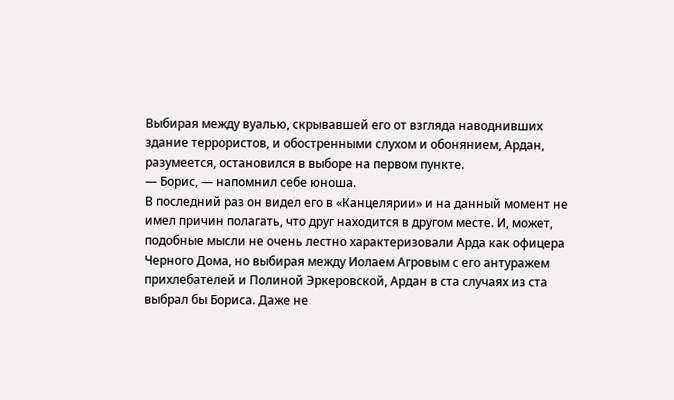Выбирая между вуалью, скрывавшей его от взгляда наводнивших здание террористов, и обостренными слухом и обонянием, Ардан, разумеется, остановился в выборе на первом пункте.
— Борис, — напомнил себе юноша.
В последний раз он видел его в «Канцелярии» и на данный момент не имел причин полагать, что друг находится в другом месте. И, может, подобные мысли не очень лестно характеризовали Арда как офицера Черного Дома, но выбирая между Иолаем Агровым с его антуражем прихлебателей и Полиной Эркеровской, Ардан в ста случаях из ста выбрал бы Бориса. Даже не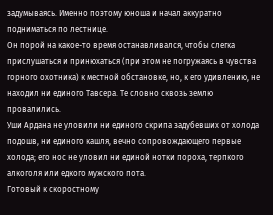задумываясь. Именно поэтому юноша и начал аккуратно подниматься по лестнице.
Он порой на какое-то время останавливался, чтобы слегка прислушаться и принюхаться (при этом не погружаясь в чувства горного охотника) к местной обстановке, но, к его удивлению, не находил ни единого Тавсера. Те словно сквозь землю провалились.
Уши Ардана не уловили ни единого скрипа задубевших от холода подошв, ни единого кашля, вечно сопровождающего первые холода; его нос не уловил ни единой нотки пороха, терпкого алкоголя или едкого мужского пота.
Готовый к скоростному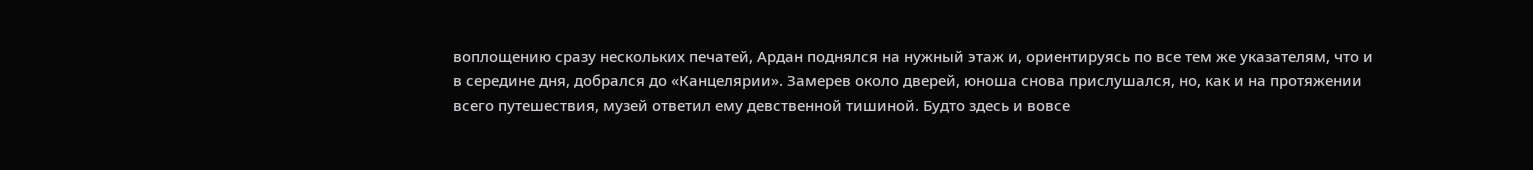воплощению сразу нескольких печатей, Ардан поднялся на нужный этаж и, ориентируясь по все тем же указателям, что и в середине дня, добрался до «Канцелярии». Замерев около дверей, юноша снова прислушался, но, как и на протяжении всего путешествия, музей ответил ему девственной тишиной. Будто здесь и вовсе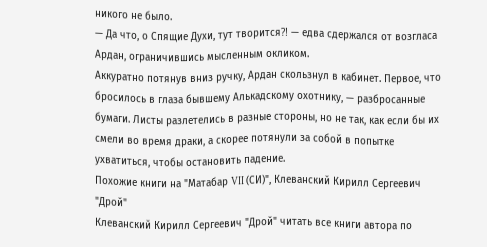никого не было.
— Да что, о Спящие Духи, тут творится⁈ — едва сдержался от возгласа Ардан, ограничившись мысленным окликом.
Аккуратно потянув вниз ручку, Ардан скользнул в кабинет. Первое, что бросилось в глаза бывшему Алькадскому охотнику, — разбросанные бумаги. Листы разлетелись в разные стороны, но не так, как если бы их смели во время драки, а скорее потянули за собой в попытке ухватиться, чтобы остановить падение.
Похожие книги на "Матабар VII (СИ)", Клеванский Кирилл Сергеевич "Дрой"
Клеванский Кирилл Сергеевич "Дрой" читать все книги автора по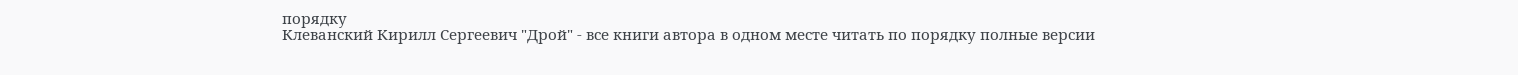порядку
Клеванский Кирилл Сергеевич "Дрой" - все книги автора в одном месте читать по порядку полные версии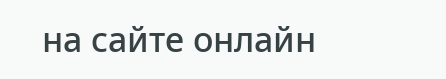на сайте онлайн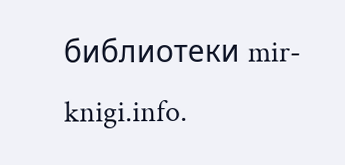библиотеки mir-knigi.info.